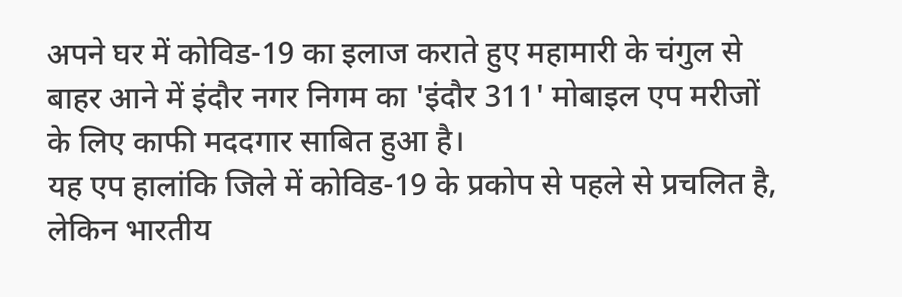अपने घर में कोविड-19 का इलाज कराते हुए महामारी के चंगुल से बाहर आने में इंदौर नगर निगम का 'इंदौर 311' मोबाइल एप मरीजों के लिए काफी मददगार साबित हुआ है।
यह एप हालांकि जिले में कोविड-19 के प्रकोप से पहले से प्रचलित है, लेकिन भारतीय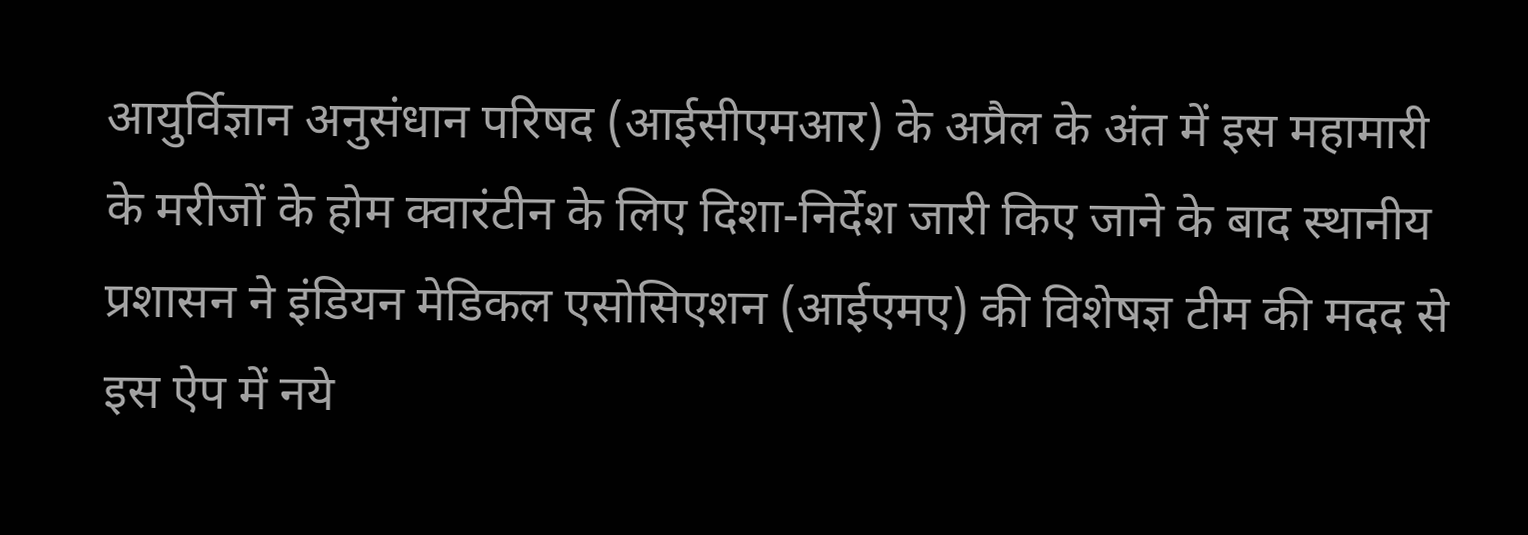आयुर्विज्ञान अनुसंधान परिषद (आईसीएमआर) के अप्रैल के अंत में इस महामारी के मरीजों के होम क्वारंटीन के लिए दिशा-निर्देश जारी किए जाने के बाद स्थानीय प्रशासन ने इंडियन मेडिकल एसोसिएशन (आईएमए) की विशेषज्ञ टीम की मदद से इस ऐप में नये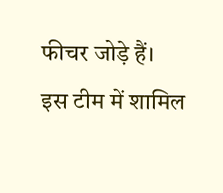फीचर जोड़े हैं।
इस टीम में शामिल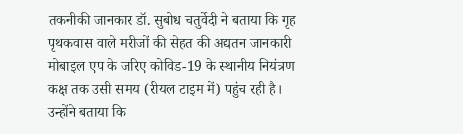तकनीकी जानकार डॉ. सुबोध चतुर्वेदी ने बताया कि गृह पृथकवास वाले मरीजों की सेहत की अद्यतन जानकारी मोबाइल एप के जरिए कोविड-19 के स्थानीय नियंत्रण कक्ष तक उसी समय (रीयल टाइम में) पहुंच रही है।
उन्होंने बताया कि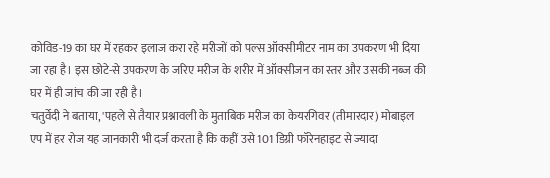कोविड-19 का घर में रहकर इलाज करा रहे मरीजों को पल्स ऑक्सीमीटर नाम का उपकरण भी दिया जा रहा है। इस छोटे-से उपकरण के जरिए मरीज के शरीर में ऑक्सीजन का स्तर और उसकी नब्ज की घर में ही जांच की जा रही है।
चतुर्वेदी ने बताया, 'पहले से तैयार प्रश्नावली के मुताबिक मरीज का केयरगिवर (तीमारदार) मोबाइल एप में हर रोज यह जानकारी भी दर्ज करता है कि कहीं उसे 101 डिग्री फॉरेनहाइट से ज्यादा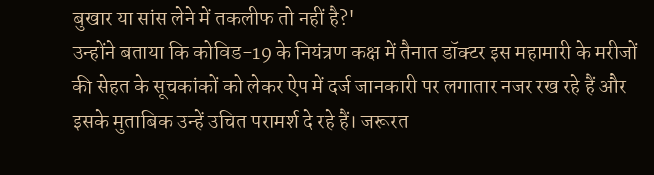बुखार या सांस लेने में तकलीफ तो नहीं है?'
उन्होंने बताया कि कोविड-19 के नियंत्रण कक्ष में तैनात डॉक्टर इस महामारी के मरीजों की सेहत के सूचकांकों को लेकर ऐप में दर्ज जानकारी पर लगातार नजर रख रहे हैं और इसके मुताबिक उन्हें उचित परामर्श दे रहे हैं। जरूरत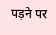पड़ने पर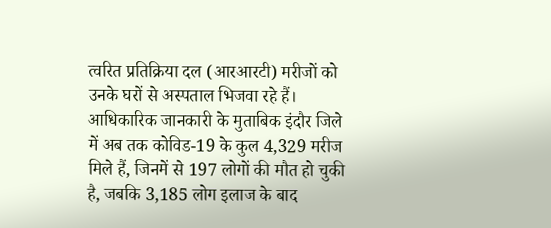त्वरित प्रतिक्रिया दल (आरआरटी) मरीजों को उनके घरों से अस्पताल भिजवा रहे हैं।
आधिकारिक जानकारी के मुताबिक इंदौर जिले में अब तक कोविड-19 के कुल 4,329 मरीज मिले हैं, जिनमें से 197 लोगों की मौत हो चुकी है, जबकि 3,185 लोग इलाज के बाद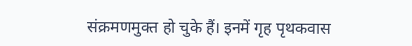संक्रमणमुक्त हो चुके हैं। इनमें गृह पृथकवास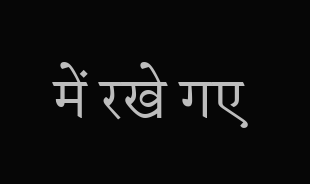में रखे गए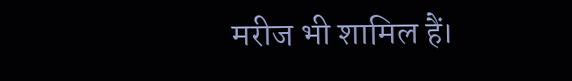मरीज भी शामिल हैं।